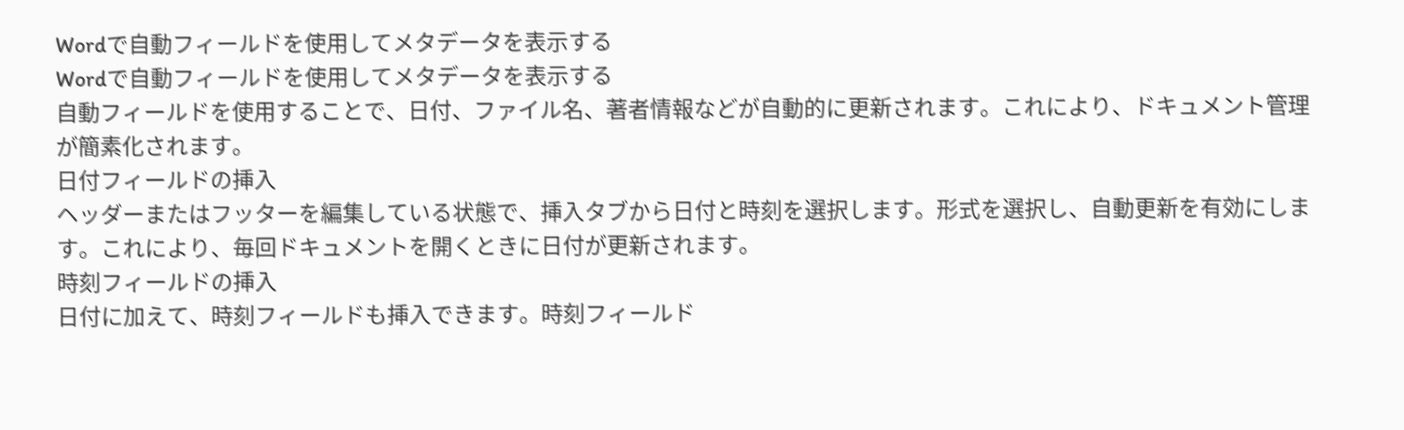Wordで自動フィールドを使用してメタデータを表示する
Wordで自動フィールドを使用してメタデータを表示する
自動フィールドを使用することで、日付、ファイル名、著者情報などが自動的に更新されます。これにより、ドキュメント管理が簡素化されます。
日付フィールドの挿入
ヘッダーまたはフッターを編集している状態で、挿入タブから日付と時刻を選択します。形式を選択し、自動更新を有効にします。これにより、毎回ドキュメントを開くときに日付が更新されます。
時刻フィールドの挿入
日付に加えて、時刻フィールドも挿入できます。時刻フィールド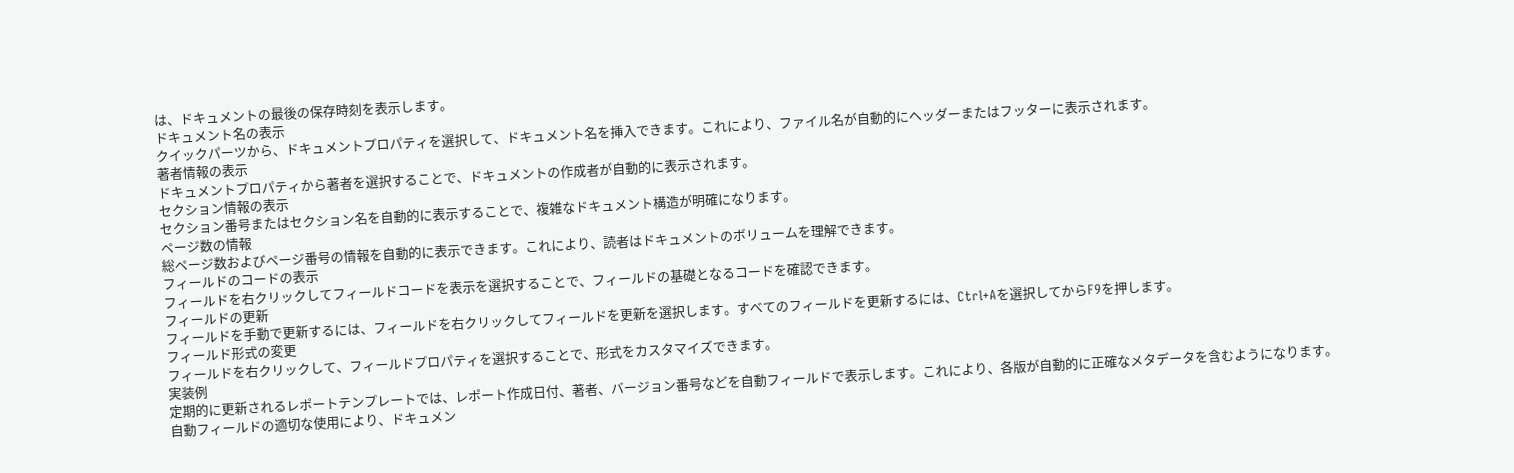は、ドキュメントの最後の保存時刻を表示します。
ドキュメント名の表示
クイックパーツから、ドキュメントプロパティを選択して、ドキュメント名を挿入できます。これにより、ファイル名が自動的にヘッダーまたはフッターに表示されます。
著者情報の表示
ドキュメントプロパティから著者を選択することで、ドキュメントの作成者が自動的に表示されます。
セクション情報の表示
セクション番号またはセクション名を自動的に表示することで、複雑なドキュメント構造が明確になります。
ページ数の情報
総ページ数およびページ番号の情報を自動的に表示できます。これにより、読者はドキュメントのボリュームを理解できます。
フィールドのコードの表示
フィールドを右クリックしてフィールドコードを表示を選択することで、フィールドの基礎となるコードを確認できます。
フィールドの更新
フィールドを手動で更新するには、フィールドを右クリックしてフィールドを更新を選択します。すべてのフィールドを更新するには、Ctrl+Aを選択してからF9を押します。
フィールド形式の変更
フィールドを右クリックして、フィールドプロパティを選択することで、形式をカスタマイズできます。
実装例
定期的に更新されるレポートテンプレートでは、レポート作成日付、著者、バージョン番号などを自動フィールドで表示します。これにより、各版が自動的に正確なメタデータを含むようになります。
自動フィールドの適切な使用により、ドキュメン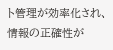ト管理が効率化され、情報の正確性が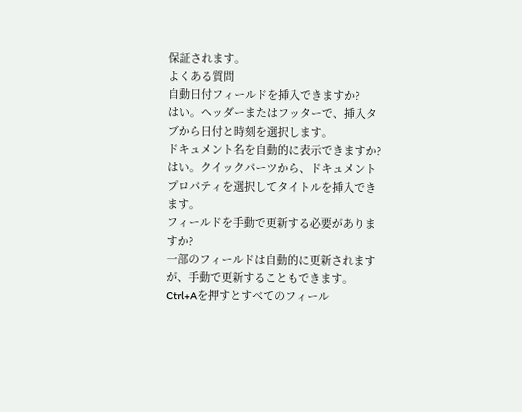保証されます。
よくある質問
自動日付フィールドを挿入できますか?
はい。ヘッダーまたはフッターで、挿入タブから日付と時刻を選択します。
ドキュメント名を自動的に表示できますか?
はい。クイックパーツから、ドキュメントプロパティを選択してタイトルを挿入できます。
フィールドを手動で更新する必要がありますか?
一部のフィールドは自動的に更新されますが、手動で更新することもできます。Ctrl+Aを押すとすべてのフィール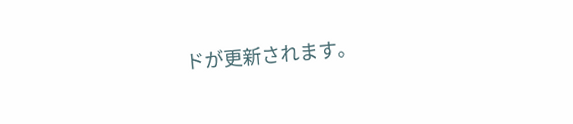ドが更新されます。